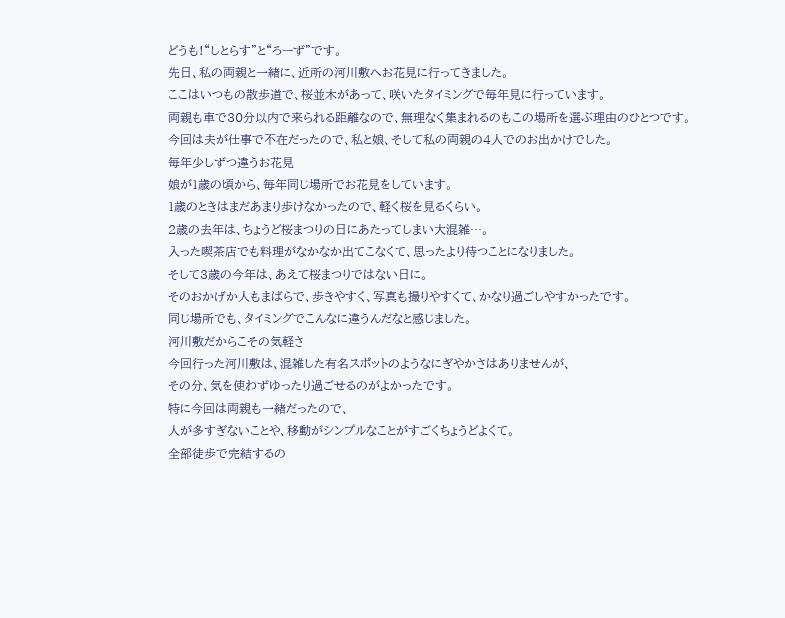どうも!“しとらす”と“ろーず”です。
先日、私の両親と一緒に、近所の河川敷へお花見に行ってきました。
ここはいつもの散歩道で、桜並木があって、咲いたタイミングで毎年見に行っています。
両親も車で30分以内で来られる距離なので、無理なく集まれるのもこの場所を選ぶ理由のひとつです。
今回は夫が仕事で不在だったので、私と娘、そして私の両親の4人でのお出かけでした。
毎年少しずつ違うお花見
娘が1歳の頃から、毎年同じ場所でお花見をしています。
1歳のときはまだあまり歩けなかったので、軽く桜を見るくらい。
2歳の去年は、ちょうど桜まつりの日にあたってしまい大混雑…。
入った喫茶店でも料理がなかなか出てこなくて、思ったより待つことになりました。
そして3歳の今年は、あえて桜まつりではない日に。
そのおかげか人もまばらで、歩きやすく、写真も撮りやすくて、かなり過ごしやすかったです。
同じ場所でも、タイミングでこんなに違うんだなと感じました。
河川敷だからこその気軽さ
今回行った河川敷は、混雑した有名スポットのようなにぎやかさはありませんが、
その分、気を使わずゆったり過ごせるのがよかったです。
特に今回は両親も一緒だったので、
人が多すぎないことや、移動がシンプルなことがすごくちょうどよくて。
全部徒歩で完結するの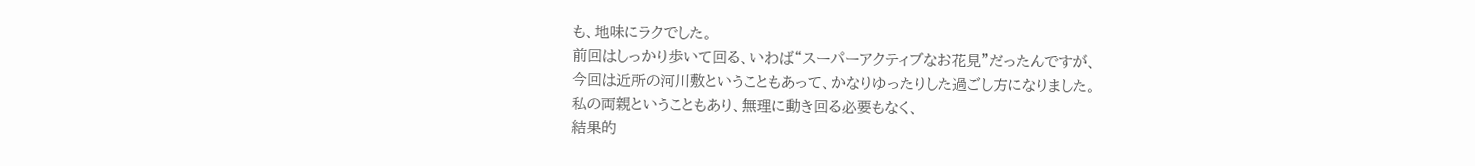も、地味にラクでした。
前回はしっかり歩いて回る、いわば“スーパーアクティブなお花見”だったんですが、
今回は近所の河川敷ということもあって、かなりゆったりした過ごし方になりました。
私の両親ということもあり、無理に動き回る必要もなく、
結果的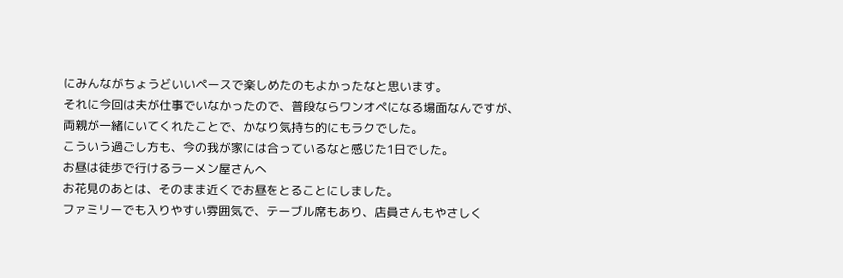にみんながちょうどいいペースで楽しめたのもよかったなと思います。
それに今回は夫が仕事でいなかったので、普段ならワンオペになる場面なんですが、
両親が一緒にいてくれたことで、かなり気持ち的にもラクでした。
こういう過ごし方も、今の我が家には合っているなと感じた1日でした。
お昼は徒歩で行けるラーメン屋さんへ
お花見のあとは、そのまま近くでお昼をとることにしました。
ファミリーでも入りやすい雰囲気で、テーブル席もあり、店員さんもやさしく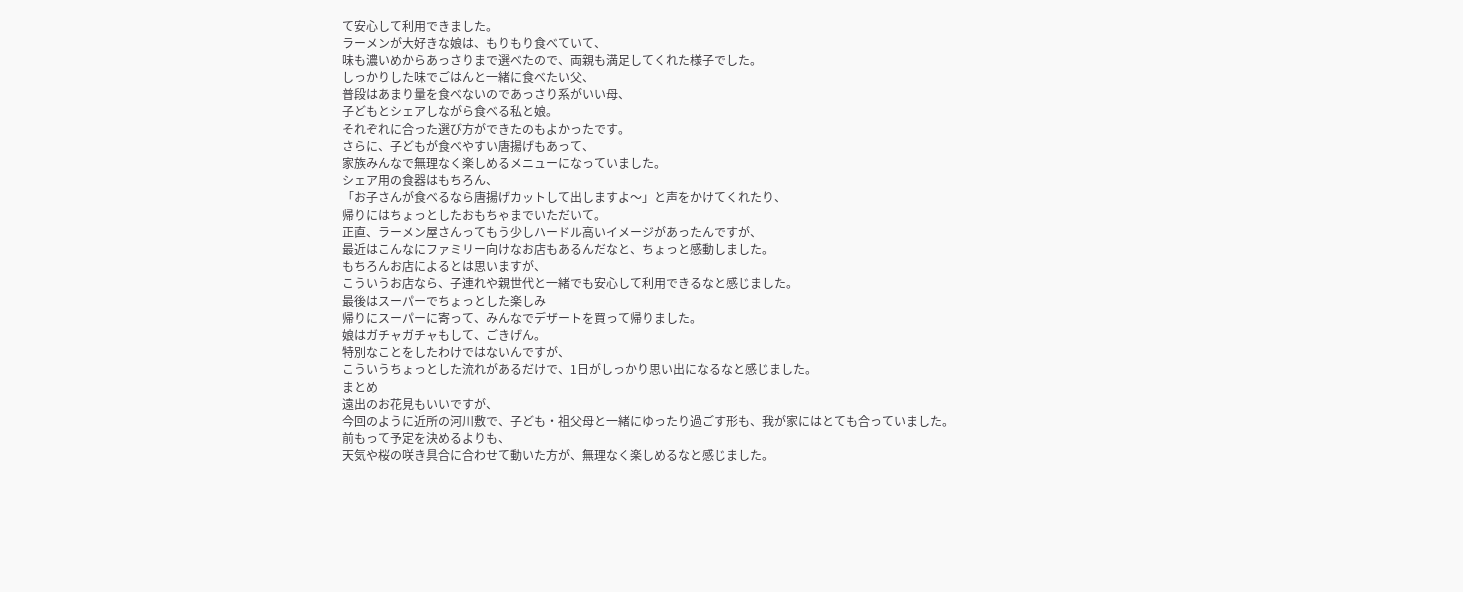て安心して利用できました。
ラーメンが大好きな娘は、もりもり食べていて、
味も濃いめからあっさりまで選べたので、両親も満足してくれた様子でした。
しっかりした味でごはんと一緒に食べたい父、
普段はあまり量を食べないのであっさり系がいい母、
子どもとシェアしながら食べる私と娘。
それぞれに合った選び方ができたのもよかったです。
さらに、子どもが食べやすい唐揚げもあって、
家族みんなで無理なく楽しめるメニューになっていました。
シェア用の食器はもちろん、
「お子さんが食べるなら唐揚げカットして出しますよ〜」と声をかけてくれたり、
帰りにはちょっとしたおもちゃまでいただいて。
正直、ラーメン屋さんってもう少しハードル高いイメージがあったんですが、
最近はこんなにファミリー向けなお店もあるんだなと、ちょっと感動しました。
もちろんお店によるとは思いますが、
こういうお店なら、子連れや親世代と一緒でも安心して利用できるなと感じました。
最後はスーパーでちょっとした楽しみ
帰りにスーパーに寄って、みんなでデザートを買って帰りました。
娘はガチャガチャもして、ごきげん。
特別なことをしたわけではないんですが、
こういうちょっとした流れがあるだけで、1日がしっかり思い出になるなと感じました。
まとめ
遠出のお花見もいいですが、
今回のように近所の河川敷で、子ども・祖父母と一緒にゆったり過ごす形も、我が家にはとても合っていました。
前もって予定を決めるよりも、
天気や桜の咲き具合に合わせて動いた方が、無理なく楽しめるなと感じました。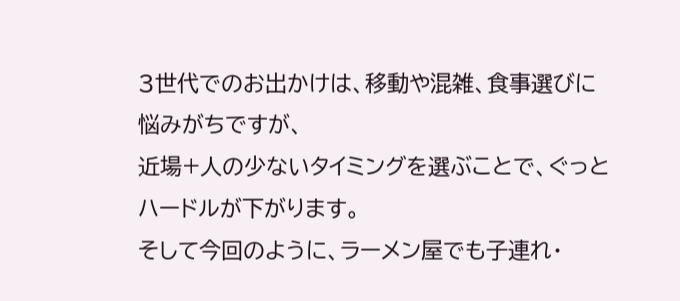3世代でのお出かけは、移動や混雑、食事選びに悩みがちですが、
近場+人の少ないタイミングを選ぶことで、ぐっとハードルが下がります。
そして今回のように、ラーメン屋でも子連れ・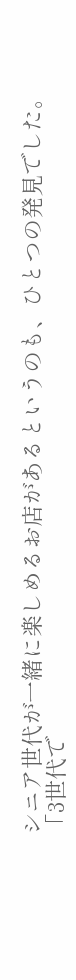シニア世代が一緒に楽しめるお店があるというのも、ひとつの発見でした。
「3世代で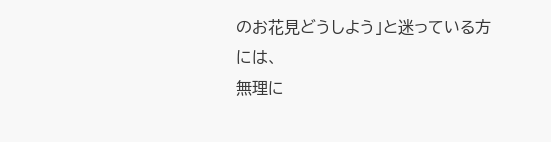のお花見どうしよう」と迷っている方には、
無理に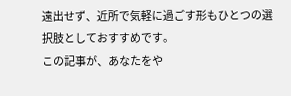遠出せず、近所で気軽に過ごす形もひとつの選択肢としておすすめです。
この記事が、あなたをや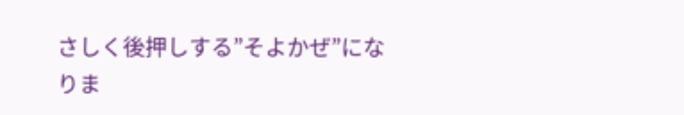さしく後押しする”そよかぜ”になりま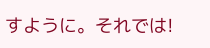すように。それでは!